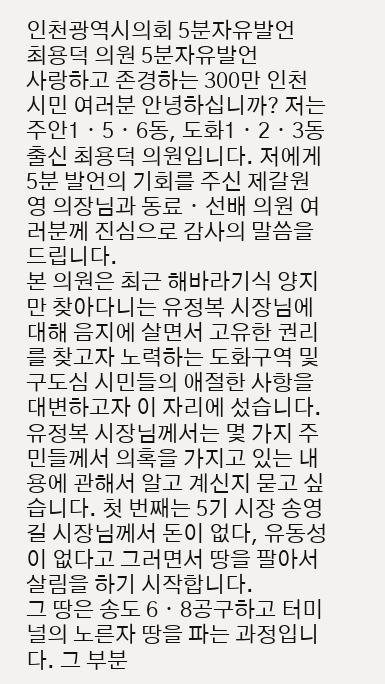인천광역시의회 5분자유발언
최용덕 의원 5분자유발언
사랑하고 존경하는 300만 인천시민 여러분 안녕하십니까? 저는 주안1ㆍ5ㆍ6동, 도화1ㆍ2ㆍ3동 출신 최용덕 의원입니다. 저에게 5분 발언의 기회를 주신 제갈원영 의장님과 동료ㆍ선배 의원 여러분께 진심으로 감사의 말씀을 드립니다.
본 의원은 최근 해바라기식 양지만 찾아다니는 유정복 시장님에 대해 음지에 살면서 고유한 권리를 찾고자 노력하는 도화구역 및 구도심 시민들의 애절한 사항을 대변하고자 이 자리에 섰습니다. 유정복 시장님께서는 몇 가지 주민들께서 의혹을 가지고 있는 내용에 관해서 알고 계신지 묻고 싶습니다. 첫 번째는 5기 시장 송영길 시장님께서 돈이 없다, 유동성이 없다고 그러면서 땅을 팔아서 살림을 하기 시작합니다.
그 땅은 송도 6ㆍ8공구하고 터미널의 노른자 땅을 파는 과정입니다. 그 부분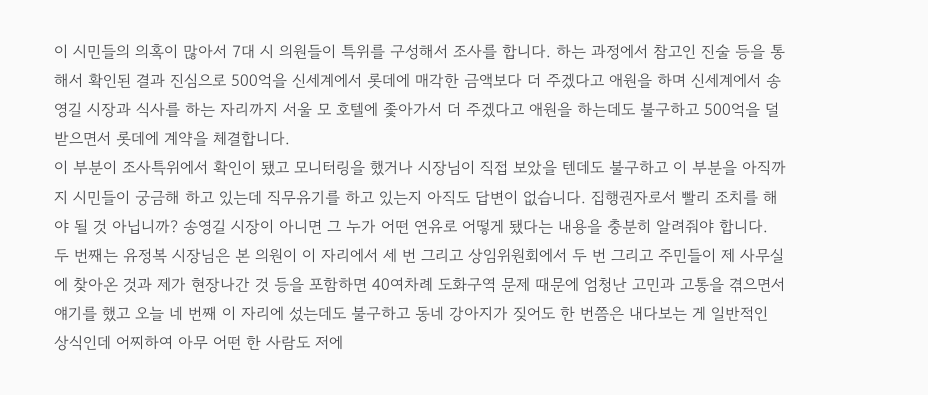이 시민들의 의혹이 많아서 7대 시 의원들이 특위를 구성해서 조사를 합니다. 하는 과정에서 참고인 진술 등을 통해서 확인된 결과 진심으로 500억을 신세계에서 롯데에 매각한 금액보다 더 주겠다고 애원을 하며 신세계에서 송영길 시장과 식사를 하는 자리까지 서울 모 호텔에 좇아가서 더 주겠다고 애원을 하는데도 불구하고 500억을 덜 받으면서 롯데에 계약을 체결합니다.
이 부분이 조사특위에서 확인이 됐고 모니터링을 했거나 시장님이 직접 보았을 텐데도 불구하고 이 부분을 아직까지 시민들이 궁금해 하고 있는데 직무유기를 하고 있는지 아직도 답변이 없습니다. 집행권자로서 빨리 조치를 해야 될 것 아닙니까? 송영길 시장이 아니면 그 누가 어떤 연유로 어떻게 됐다는 내용을 충분히 알려줘야 합니다.
두 번째는 유정복 시장님은 본 의원이 이 자리에서 세 번 그리고 상임위원회에서 두 번 그리고 주민들이 제 사무실에 찾아온 것과 제가 현장나간 것 등을 포함하면 40여차례 도화구역 문제 때문에 엄청난 고민과 고통을 겪으면서 얘기를 했고 오늘 네 번째 이 자리에 섰는데도 불구하고 동네 강아지가 짖어도 한 번쯤은 내다보는 게 일반적인 상식인데 어찌하여 아무 어떤 한 사람도 저에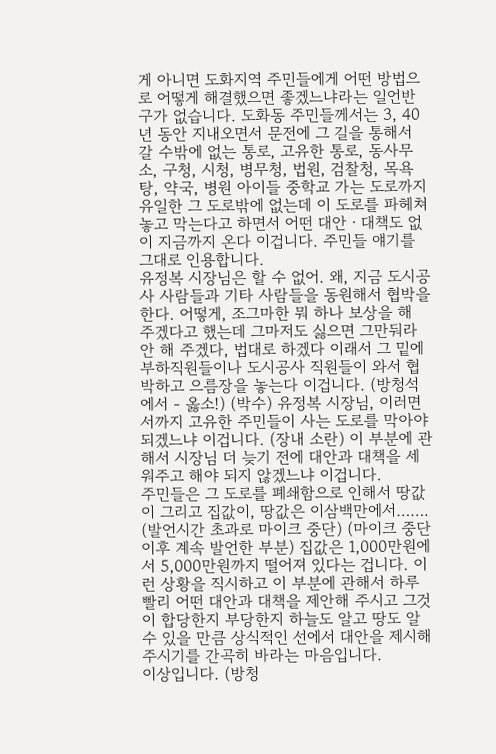게 아니면 도화지역 주민들에게 어떤 방법으로 어떻게 해결했으면 좋겠느냐라는 일언반구가 없습니다. 도화동 주민들께서는 3, 40년 동안 지내오면서 문전에 그 길을 통해서 갈 수밖에 없는 통로, 고유한 통로, 동사무소, 구청, 시청, 병무청, 법원, 검찰청, 목욕탕, 약국, 병원 아이들 중학교 가는 도로까지 유일한 그 도로밖에 없는데 이 도로를 파헤쳐놓고 막는다고 하면서 어떤 대안ㆍ대책도 없이 지금까지 온다 이겁니다. 주민들 얘기를 그대로 인용합니다.
유정복 시장님은 할 수 없어. 왜, 지금 도시공사 사람들과 기타 사람들을 동원해서 협박을 한다. 어떻게, 조그마한 뭐 하나 보상을 해 주겠다고 했는데 그마저도 싫으면 그만둬라 안 해 주겠다, 법대로 하겠다 이래서 그 밑에 부하직원들이나 도시공사 직원들이 와서 협박하고 으름장을 놓는다 이겁니다. (방청석에서 - 옳소!) (박수) 유정복 시장님, 이러면서까지 고유한 주민들이 사는 도로를 막아야 되겠느냐 이겁니다. (장내 소란) 이 부분에 관해서 시장님 더 늦기 전에 대안과 대책을 세워주고 해야 되지 않겠느냐 이겁니다.
주민들은 그 도로를 폐쇄함으로 인해서 땅값이 그리고 집값이, 땅값은 이삼백만에서……. (발언시간 초과로 마이크 중단) (마이크 중단 이후 계속 발언한 부분) 집값은 1,000만원에서 5,000만원까지 떨어져 있다는 겁니다. 이런 상황을 직시하고 이 부분에 관해서 하루빨리 어떤 대안과 대책을 제안해 주시고 그것이 합당한지 부당한지 하늘도 알고 땅도 알 수 있을 만큼 상식적인 선에서 대안을 제시해 주시기를 간곡히 바라는 마음입니다.
이상입니다. (방청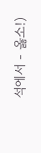석에서 - 옳소!)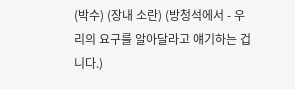(박수) (장내 소란) (방청석에서 - 우리의 요구를 알아달라고 얘기하는 겁니다.)